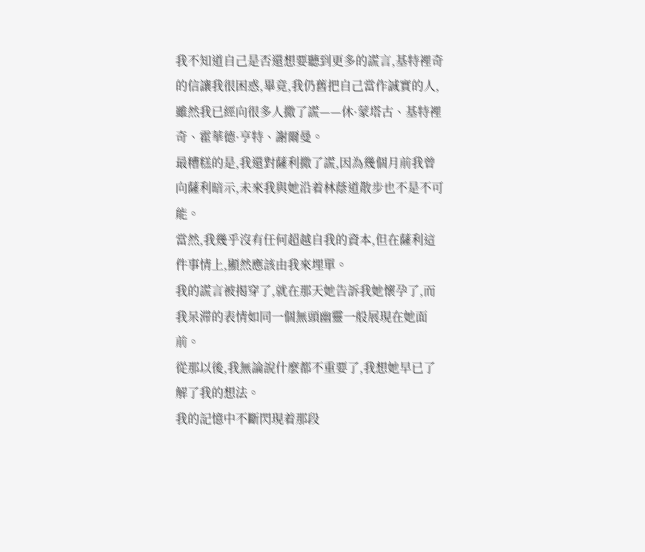我不知道自己是否還想要聽到更多的謊言,基特裡奇的信讓我很困惑,畢竟,我仍舊把自己當作誠實的人,雖然我已經向很多人撒了謊——休·蒙塔古、基特裡奇、霍華德·亨特、謝爾曼。
最糟糕的是,我還對薩利撒了謊,因為幾個月前我曾向薩利暗示,未來我與她沿着林蔭道散步也不是不可能。
當然,我幾乎沒有任何超越自我的資本,但在薩利這件事情上,顯然應該由我來埋單。
我的謊言被揭穿了,就在那天她告訴我她懷孕了,而我呆滞的表情如同一個無頭幽靈一般展現在她面前。
從那以後,我無論說什麼都不重要了,我想她早已了解了我的想法。
我的記憶中不斷閃現着那段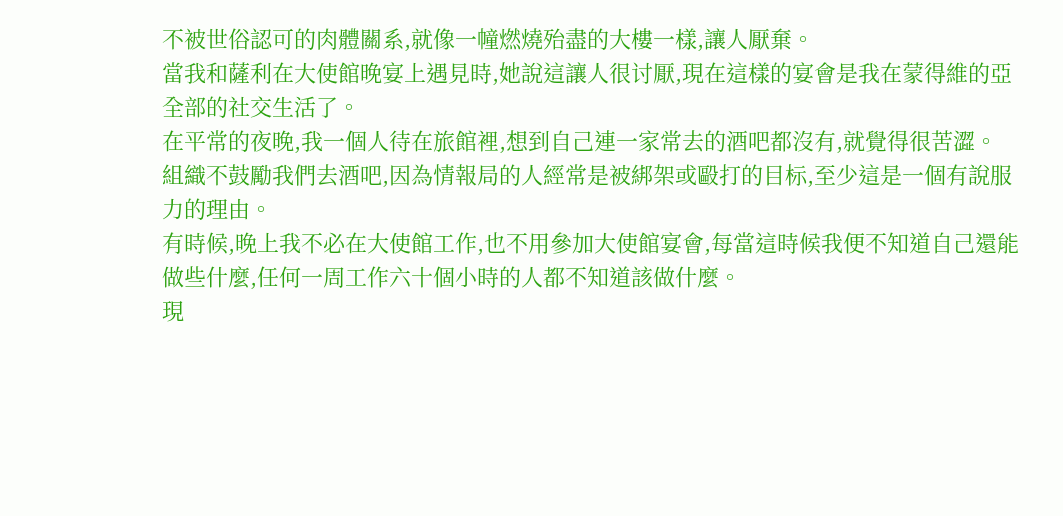不被世俗認可的肉體關系,就像一幢燃燒殆盡的大樓一樣,讓人厭棄。
當我和薩利在大使館晚宴上遇見時,她說這讓人很讨厭,現在這樣的宴會是我在蒙得維的亞全部的社交生活了。
在平常的夜晚,我一個人待在旅館裡,想到自己連一家常去的酒吧都沒有,就覺得很苦澀。
組織不鼓勵我們去酒吧,因為情報局的人經常是被綁架或毆打的目标,至少這是一個有說服力的理由。
有時候,晚上我不必在大使館工作,也不用參加大使館宴會,每當這時候我便不知道自己還能做些什麼,任何一周工作六十個小時的人都不知道該做什麼。
現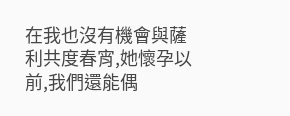在我也沒有機會與薩利共度春宵,她懷孕以前,我們還能偶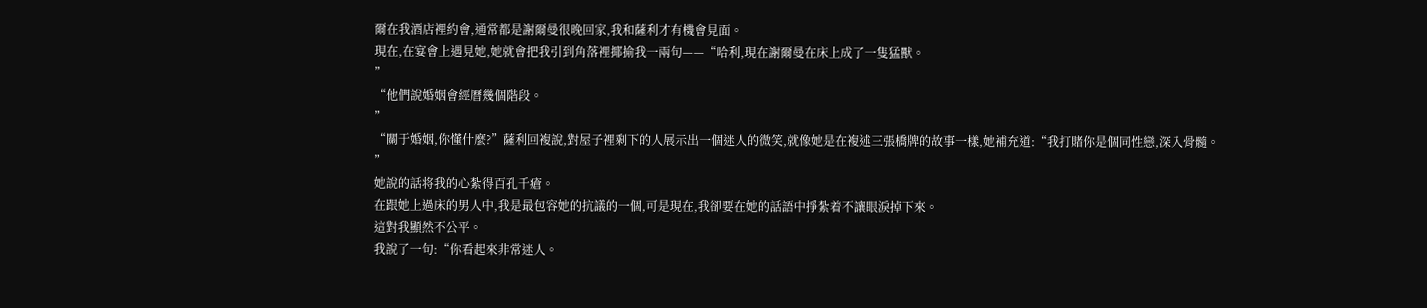爾在我酒店裡約會,通常都是謝爾曼很晚回家,我和薩利才有機會見面。
現在,在宴會上遇見她,她就會把我引到角落裡揶揄我一兩句——“哈利,現在謝爾曼在床上成了一隻猛獸。
”
“他們說婚姻會經曆幾個階段。
”
“關于婚姻,你懂什麼?”薩利回複說,對屋子裡剩下的人展示出一個迷人的微笑,就像她是在複述三張橋牌的故事一樣,她補充道:“我打賭你是個同性戀,深入骨髓。
”
她說的話将我的心紮得百孔千瘡。
在跟她上過床的男人中,我是最包容她的抗議的一個,可是現在,我卻要在她的話語中掙紮着不讓眼淚掉下來。
這對我顯然不公平。
我說了一句:“你看起來非常迷人。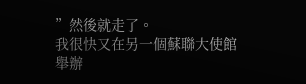”然後就走了。
我很快又在另一個蘇聯大使館舉辦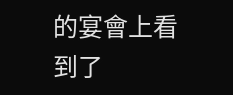的宴會上看到了